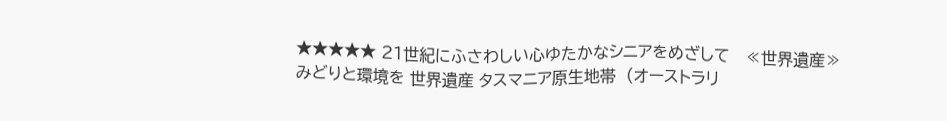★★★★★ 21世紀にふさわしい心ゆたかなシニアをめざして   ≪世界遺産≫
みどりと環境を 世界遺産 タスマニア原生地帯  (オーストラリ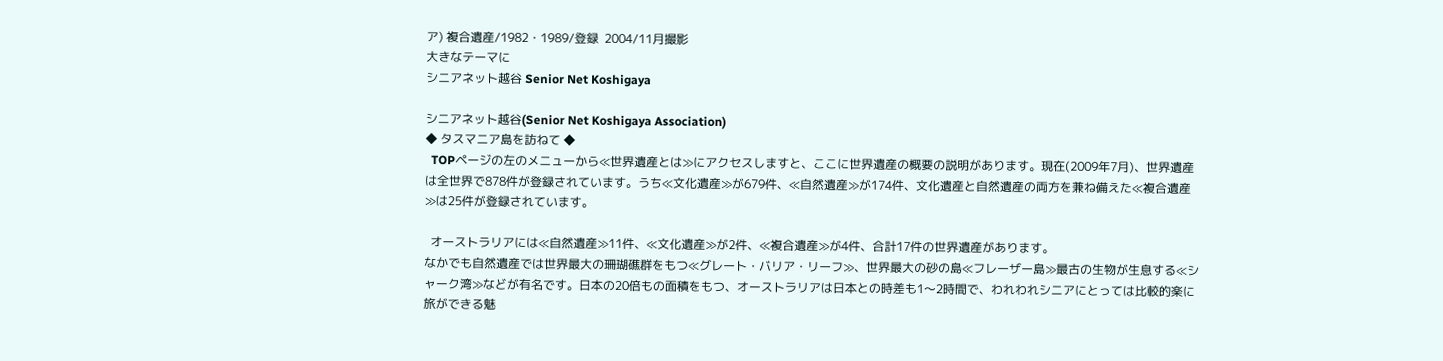ア) 複合遺産/1982・1989/登録  2004/11月撮影
大きなテーマに
シニアネット越谷 Senior Net Koshigaya

シニアネット越谷(Senior Net Koshigaya Association)
◆ タスマニア島を訪ねて ◆
  TOPページの左のメニューから≪世界遺産とは≫にアクセスしますと、ここに世界遺産の概要の説明があります。現在(2009年7月)、世界遺産は全世界で878件が登録されています。うち≪文化遺産≫が679件、≪自然遺産≫が174件、文化遺産と自然遺産の両方を兼ね備えた≪複合遺産≫は25件が登録されています。

  オーストラリアには≪自然遺産≫11件、≪文化遺産≫が2件、≪複合遺産≫が4件、合計17件の世界遺産があります。
なかでも自然遺産では世界最大の珊瑚礁群をもつ≪グレート・バリア・リーフ≫、世界最大の砂の島≪フレーザー島≫最古の生物が生息する≪シャーク湾≫などが有名です。日本の20倍もの面積をもつ、オーストラリアは日本との時差も1〜2時間で、われわれシニアにとっては比較的楽に旅ができる魅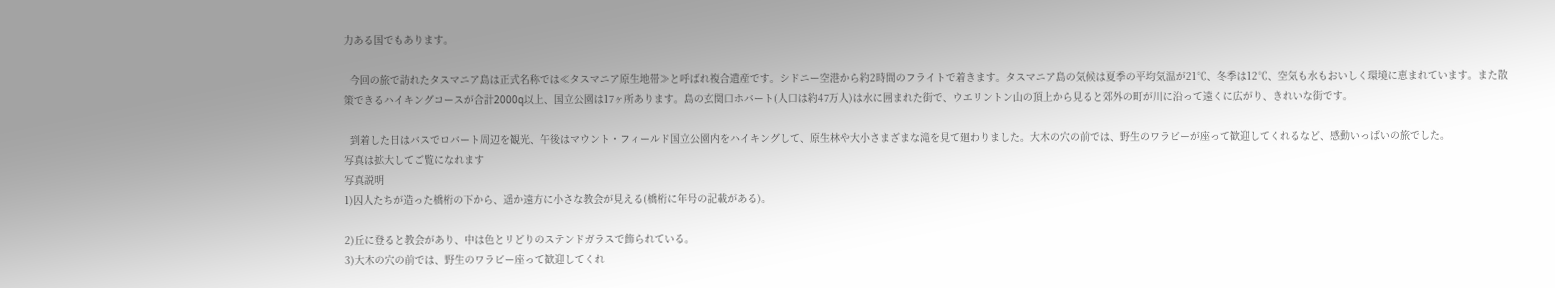力ある国でもあります。

  今回の旅で訪れたタスマニア島は正式名称では≪タスマニア原生地帯≫と呼ばれ複合遺産です。シドニー空港から約2時間のフライトで着きます。タスマニア島の気候は夏季の平均気温が21℃、冬季は12℃、空気も水もおいしく環境に恵まれています。また散策できるハイキングコースが合計2000q以上、国立公園は17ヶ所あります。島の玄関口ホバート(人口は約47万人)は水に囲まれた街で、ウエリントン山の頂上から見ると郊外の町が川に沿って遠くに広がり、きれいな街です。

  到着した日はバスでロバート周辺を観光、午後はマウント・フィールド国立公園内をハイキングして、原生林や大小さまざまな滝を見て廻わりました。大木の穴の前では、野生のワラビーが座って歓迎してくれるなど、感動いっぱいの旅でした。
写真は拡大してご覧になれます
写真説明
1)囚人たちが造った橋桁の下から、遥か遠方に小さな教会が見える(橋桁に年号の記載がある)。

2)丘に登ると教会があり、中は色とリどりのステンドガラスで飾られている。
3)大木の穴の前では、野生のワラビー座って歓迎してくれ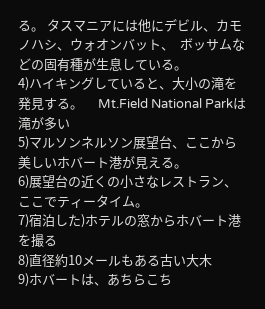る。 タスマニアには他にデビル、カモノハシ、ウォオンバット、  ボッサムなどの固有種が生息している。
4)ハイキングしていると、大小の滝を発見する。     Mt.Field National Parkは滝が多い
5)マルソンネルソン展望台、ここから美しいホバート港が見える。
6)展望台の近くの小さなレストラン、ここでティータイム。
7)宿泊した)ホテルの窓からホバート港を撮る
8)直径約10メールもある古い大木
9)ホバートは、あちらこち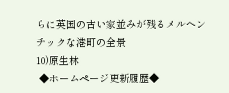らに英国の古い家並みが残るメルヘンチックな港町の全景
10)原生林
 ◆ホームページ更新履歴◆